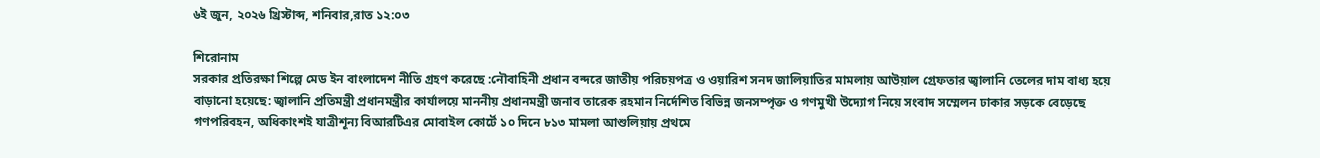৬ই জুন, ২০২৬ খ্রিস্টাব্দ, শনিবার,রাত ১২:০৩

শিরোনাম
সরকার প্রতিরক্ষা শিল্পে মেড ইন বাংলাদেশ নীতি গ্রহণ করেছে :নৌবাহিনী প্রধান বন্দরে জাতীয় পরিচয়পত্র ও ওয়ারিশ সনদ জালিয়াতির মামলায় আউয়াল গ্রেফতার জ্বালানি তেলের দাম বাধ্য হয়ে বাড়ানো হয়েছে: জ্বালানি প্রতিমন্ত্রী প্রধানমন্ত্রীর কার্যালয়ে মাননীয় প্রধানমন্ত্রী জনাব তারেক রহমান নির্দেশিত বিভিন্ন জনসম্পৃক্ত ও গণমুখী উদ্যোগ নিয়ে সংবাদ সম্মেলন ঢাকার সড়কে বেড়েছে গণপরিবহন, অধিকাংশই যাত্রীশূন্য বিআরটিএর মোবাইল কোর্টে ১০ দিনে ৮১৩ মামলা আশুলিয়ায় প্রথমে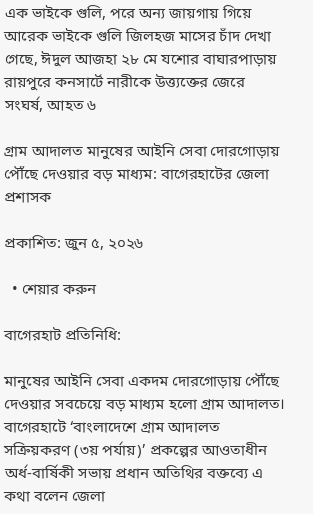এক ভাইকে গুলি, পরে অন্য জায়গায় গিয়ে আরেক ভাইকে গুলি জিলহজ মাসের চাঁদ দেখা গেছে, ঈদুল আজহা ২৮ মে যশোর বাঘারপাড়ায় রায়পুরে কনসার্টে নারীকে উত্ত্যক্তের জেরে সংঘর্ষ, আহত ৬

গ্রাম আদালত মানুষের আইনি সেবা দোরগোড়ায় পৌঁছে দেওয়ার বড় মাধ্যম: বাগেরহাটের জেলা প্রশাসক

প্রকাশিত: জুন ৫, ২০২৬

  • শেয়ার করুন

বাগেরহাট প্রতিনিধি:

মানুষের আইনি সেবা একদম দোরগোড়ায় পৌঁছে দেওয়ার সবচেয়ে বড় মাধ্যম হলো গ্রাম আদালত। বাগেরহাটে ‘বাংলাদেশে গ্রাম আদালত সক্রিয়করণ (৩য় পর্যায়)’ প্রকল্পের আওতাধীন অর্ধ-বার্ষিকী সভায় প্রধান অতিথির বক্তব্যে এ কথা বলেন জেলা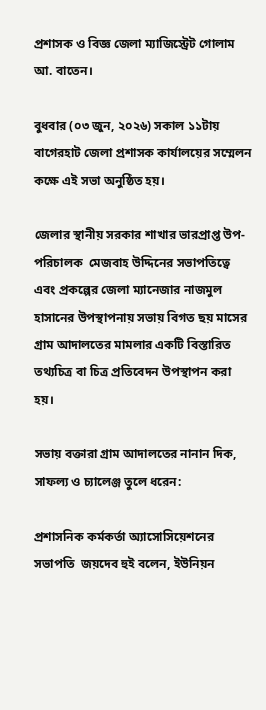প্রশাসক ও বিজ্ঞ জেলা ম্যাজিস্ট্রেট গোলাম আ. বাতেন।

বুধবার (০৩ জুন, ২০২৬) সকাল ১১টায় বাগেরহাট জেলা প্রশাসক কার্যালয়ের সম্মেলন কক্ষে এই সভা অনুষ্ঠিত হয়।

জেলার স্থানীয় সরকার শাখার ভারপ্রাপ্ত উপ-পরিচালক  মেজবাহ উদ্দিনের সভাপতিত্বে এবং প্রকল্পের জেলা ম্যানেজার নাজমুল হাসানের উপস্থাপনায় সভায় বিগত ছয় মাসের গ্রাম আদালতের মামলার একটি বিস্তারিত তথ্যচিত্র বা চিত্র প্রতিবেদন উপস্থাপন করা হয়।

সভায় বক্তারা গ্রাম আদালতের নানান দিক, সাফল্য ও চ্যালেঞ্জ তুলে ধরেন:

প্রশাসনিক কর্মকর্তা অ্যাসোসিয়েশনের সভাপতি  জয়দেব হুই বলেন, ইউনিয়ন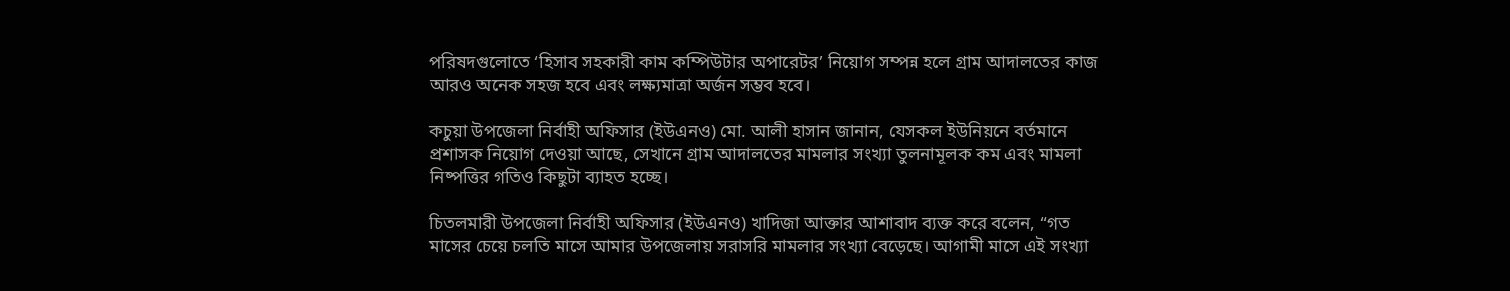পরিষদগুলোতে ‘হিসাব সহকারী কাম কম্পিউটার অপারেটর’ নিয়োগ সম্পন্ন হলে গ্রাম আদালতের কাজ আরও অনেক সহজ হবে এবং লক্ষ্যমাত্রা অর্জন সম্ভব হবে।

কচুয়া উপজেলা নির্বাহী অফিসার (ইউএনও) মো. আলী হাসান জানান, যেসকল ইউনিয়নে বর্তমানে প্রশাসক নিয়োগ দেওয়া আছে, সেখানে গ্রাম আদালতের মামলার সংখ্যা তুলনামূলক কম এবং মামলা নিষ্পত্তির গতিও কিছুটা ব্যাহত হচ্ছে।

চিতলমারী উপজেলা নির্বাহী অফিসার (ইউএনও) খাদিজা আক্তার আশাবাদ ব্যক্ত করে বলেন, “গত মাসের চেয়ে চলতি মাসে আমার উপজেলায় সরাসরি মামলার সংখ্যা বেড়েছে। আগামী মাসে এই সংখ্যা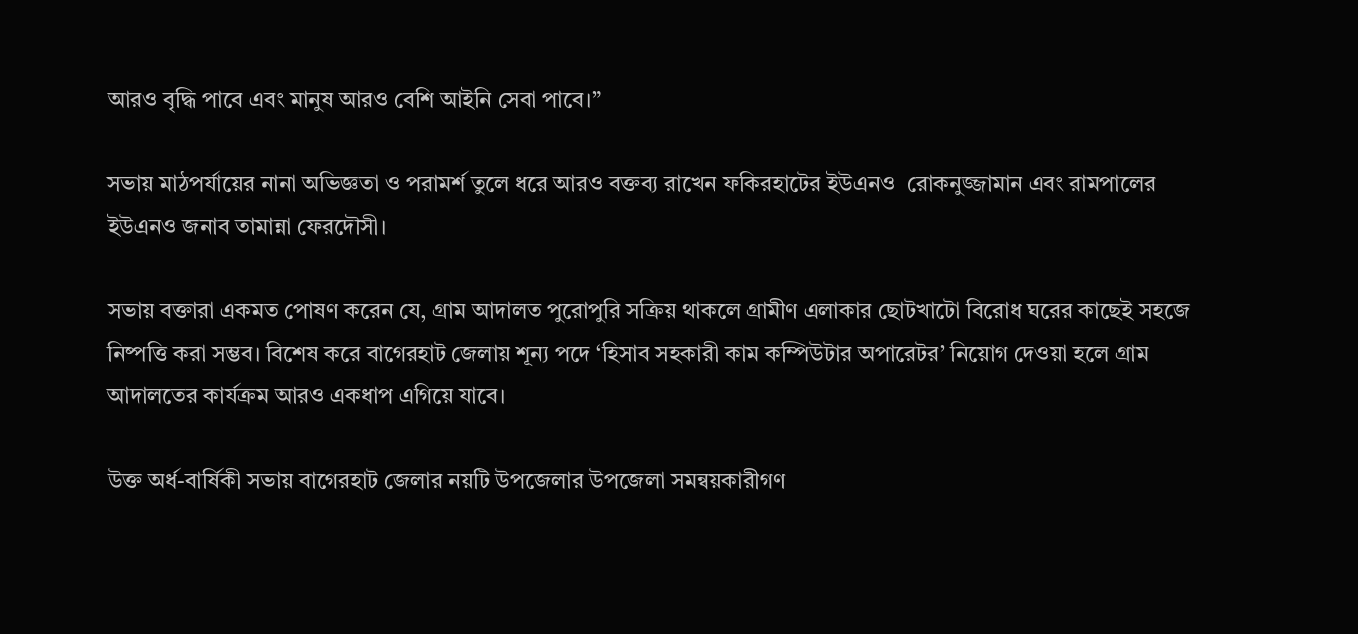আরও বৃদ্ধি পাবে এবং মানুষ আরও বেশি আইনি সেবা পাবে।”

সভায় মাঠপর্যায়ের নানা অভিজ্ঞতা ও পরামর্শ তুলে ধরে আরও বক্তব্য রাখেন ফকিরহাটের ইউএনও  রোকনুজ্জামান এবং রামপালের ইউএনও জনাব তামান্না ফেরদৌসী।

সভায় বক্তারা একমত পোষণ করেন যে, গ্রাম আদালত পুরোপুরি সক্রিয় থাকলে গ্রামীণ এলাকার ছোটখাটো বিরোধ ঘরের কাছেই সহজে নিষ্পত্তি করা সম্ভব। বিশেষ করে বাগেরহাট জেলায় শূন্য পদে ‘হিসাব সহকারী কাম কম্পিউটার অপারেটর’ নিয়োগ দেওয়া হলে গ্রাম আদালতের কার্যক্রম আরও একধাপ এগিয়ে যাবে।

উক্ত অর্ধ-বার্ষিকী সভায় বাগেরহাট জেলার নয়টি উপজেলার উপজেলা সমন্বয়কারীগণ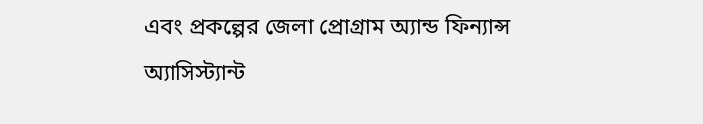এবং প্রকল্পের জেলা প্রোগ্রাম অ্যান্ড ফিন্যান্স অ্যাসিস্ট্যান্ট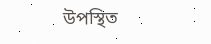উপস্থিত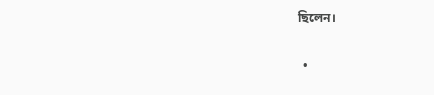ছিলেন।

  •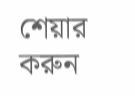শেয়ার করুন